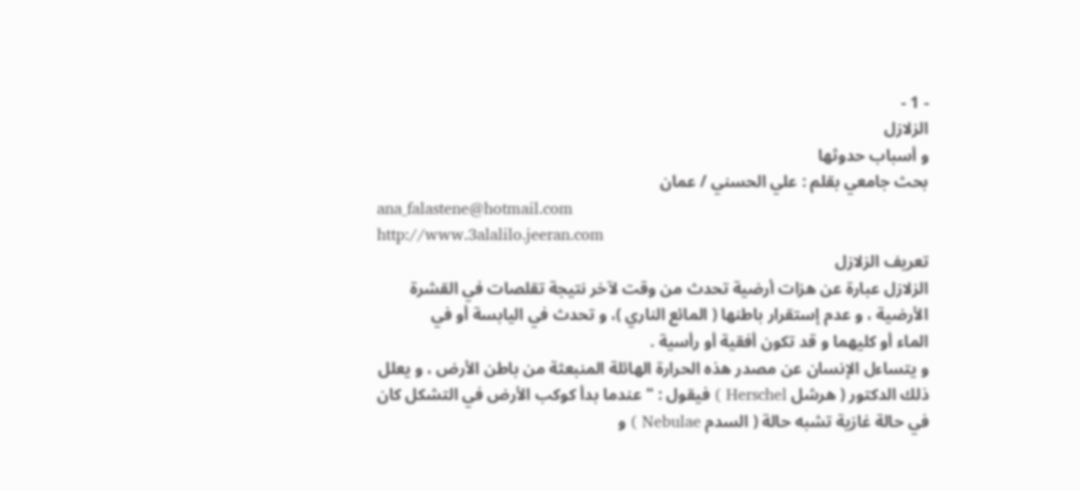- 1 -
الزلازل
و أسباب حدوثها
بحث جامعي بقلم : علي الحسني / عمان
ana_falastene@hotmail.com
http://www.3alalilo.jeeran.com
تعريف الزلازل
الزلازل عبارة عن هزات أرضية تحدث من وقت لآخر نتيجة تقلصات في القشرة
الأرضية ، و عدم إستقرار باطنها ( المائع الناري )، و تحدث في اليابسة أو في
الماء أو كليهما و قد تكون أفقية أو رأسية .
و يتساءل الإنسان عن مصدر هذه الحرارة الهائلة المنبعثة من باطن الأرض ، و يعلل
ذلك الدكتور ( هرشل Herschel ) فيقول : " عندما بدأ كوكب الأرض في التشكل كان
في حالة غازية تشبه حالة ( السدم Nebulae ) و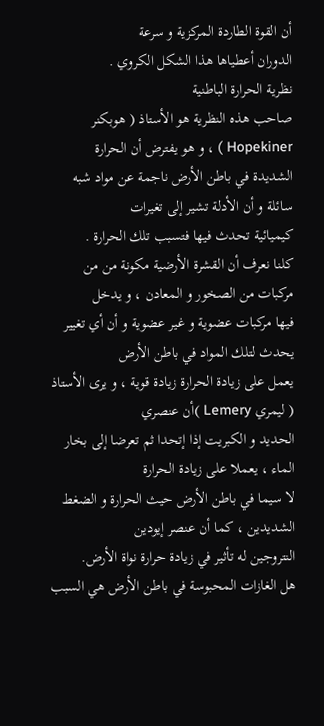أن القوة الطاردة المركزية و سرعة
الدوران أعطياها هذا الشكل الكروي .
نظرية الحرارة الباطنية
صاحب هذه النظرية هو الأستاذ ( هوبكنر Hopekiner ) ، و هو يفترض أن الحرارة
الشديدة في باطن الأرض ناجمة عن مواد شبه سائلة و أن الأدلة تشير إلى تغيرات
كيميائية تحدث فيها فتسبب تلك الحرارة .
كلنا نعرف أن القشرة الأرضية مكونة من من مركبات من الصخور و المعادن ، و يدخل
فيها مركبات عضوية و غير عضوية و أن أي تغيير يحدث لتلك المواد في باطن الأرض
يعمل على زيادة الحرارة زيادة قوية ، و يرى الأستاذ ( ليمري Lemery )أن عنصري
الحديد و الكبريت إذا إتحدا ثم تعرضا إلى بخار الماء ، يعملا على زيادة الحرارة
لا سيما في باطن الأرض حيث الحرارة و الضغط الشديدين ، كما أن عنصر إيودين
النتروجين له تأثير في زيادة حرارة نواة الأرض.
هل الغازات المحبوسة في باطن الأرض هي السبب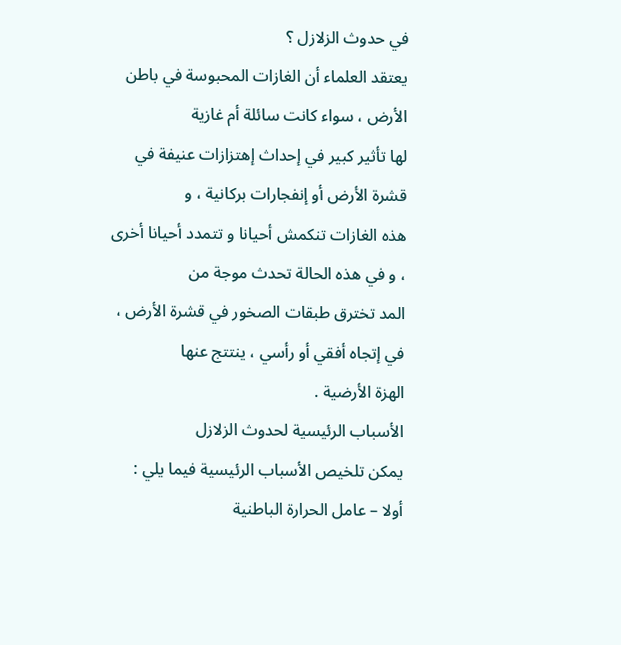في حدوث الزلازل ؟
يعتقد العلماء أن الغازات المحبوسة في باطن الأرض ، سواء كانت سائلة أم غازية
لها تأثير كبير في إحداث إهتزازات عنيفة في قشرة الأرض أو إنفجارات بركانية ، و
هذه الغازات تنكمش أحيانا و تتمدد أحيانا أخرى ، و في هذه الحالة تحدث موجة من
المد تخترق طبقات الصخور في قشرة الأرض ، في إتجاه أفقي أو رأسي ، ينتتج عنها
الهزة الأرضية .
الأسباب الرئيسية لحدوث الزلازل
يمكن تلخيص الأسباب الرئيسية فيما يلي :
أولا – عامل الحرارة الباطنية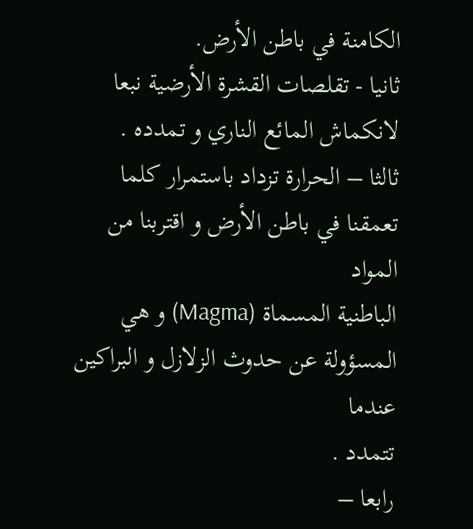الكامنة في باطن الأرض.
ثانيا - تقلصات القشرة الأرضية نبعا لانكماش المائع الناري و تمدده .
ثالثا – الحرارة تزداد باستمرار كلما تعمقنا في باطن الأرض و اقتربنا من المواد
الباطنية المسماة (Magma) و هي المسؤولة عن حدوث الزلازل و البراكين عندما
تتمدد .
رابعا –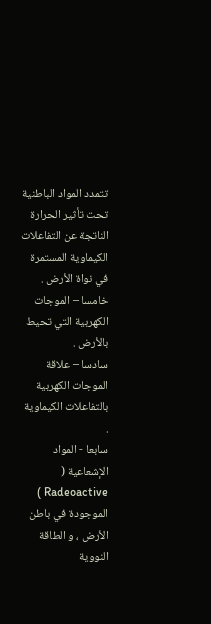تتمدد المواد الباطنية تحت تأثير الحرارة الناتجة عن التفاعلات
الكيماوية المستمرة في نواة الأرض .
خامسا – الموجات الكهربية التي تحيط بالأرض .
سادسا – علاقة الموجات الكهربية بالتفاعلات الكيماوية .
سابعا - المواد الإشعاعية ( Radeoactive ) الموجودة في باطن الأرض ، و الطاقة
النووية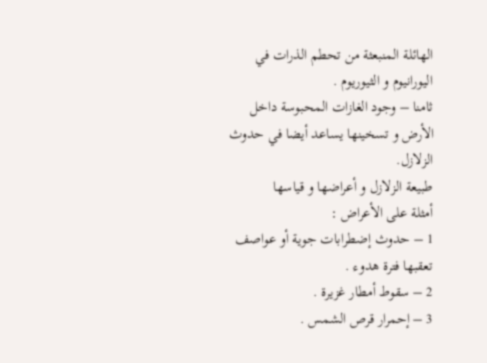الهائلة المنبعثة من تحطم الذرات في اليورانيوم و الثيوريوم .
ثامنا – وجود الغازات المحبوسة داخل الأرض و تسخينها يساعد أيضا في حدوث
الزلازل.
طبيعة الزلازل و أعراضها و قياسها
أمثلة على الأعراض :
1 – حدوث إضطرابات جوية أو عواصف تعقبها فترة هدوء .
2 – سقوط أمطار غزيرة .
3 – إحمرار قرص الشمس .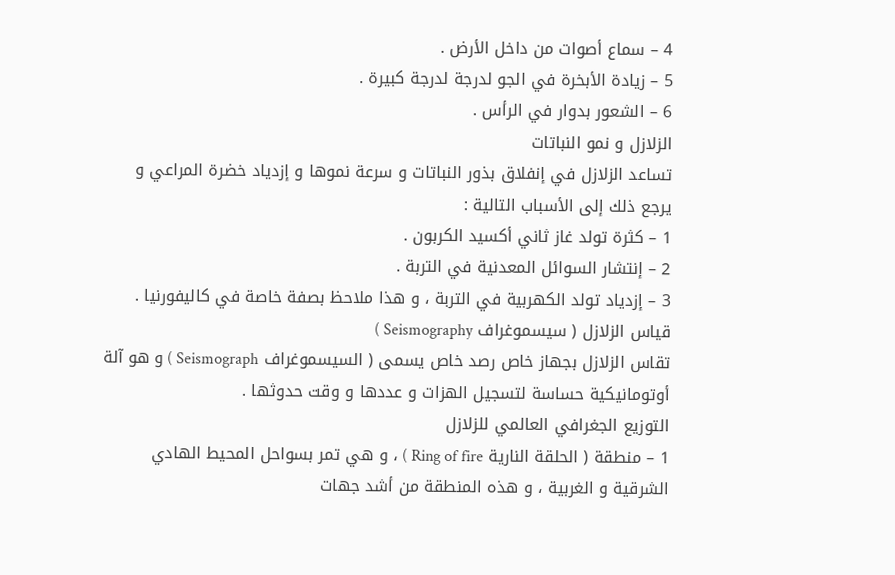4 – سماع أصوات من داخل الأرض .
5 – زيادة الأبخرة في الجو لدرجة لدرجة كبيرة .
6 – الشعور بدوار في الرأس .
الزلازل و نمو النباتات
تساعد الزلازل في إنفلاق بذور النباتات و سرعة نموها و إزدياد خضرة المراعي و
يرجع ذلك إلى الأسباب التالية :
1 – كثرة تولد غاز ثاني أكسيد الكربون .
2 – إنتشار السوائل المعدنية في التربة .
3 – إزدياد تولد الكهربية في التربة ، و هذا ملاحظ بصفة خاصة في كاليفورنيا .
قياس الزلازل ( سيسموغراف Seismography )
تقاس الزلازل بجهاز خاص رصد خاص يسمى ( السيسموغراف Seismograph ) و هو آلة
أوتومانيكية حساسة لتسجيل الهزات و عددها و وقت حدوثها .
التوزيع الجغرافي العالمي للزلازل
1 – منطقة ( الحلقة النارية Ring of fire ) ، و هي تمر بسواحل المحيط الهادي
الشرقية و الغربية ، و هذه المنطقة من أشد جهات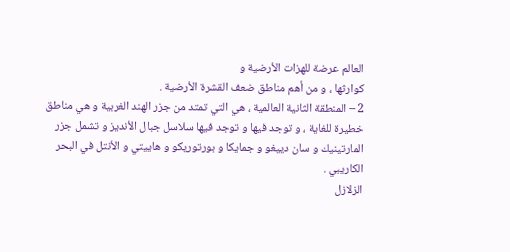العالم عرضة للهزات الأرضية و
كوارثها ، و من أهم مناطق ضعف القشرة الأرضية .
2 – المنطقة الثانية العالمية ، هي التي تمتد من جزر الهند الغربية و هي مناطق
خطيرة للغاية ، و توجد فيها و توجد فيها سلاسل جبال الأنديز و تشمل جزر
المارتينيك و سان دييغو و جمايكا و بورتوريكو و هاييتي و الأنتل في البحر
الكاريبي .
الزلازل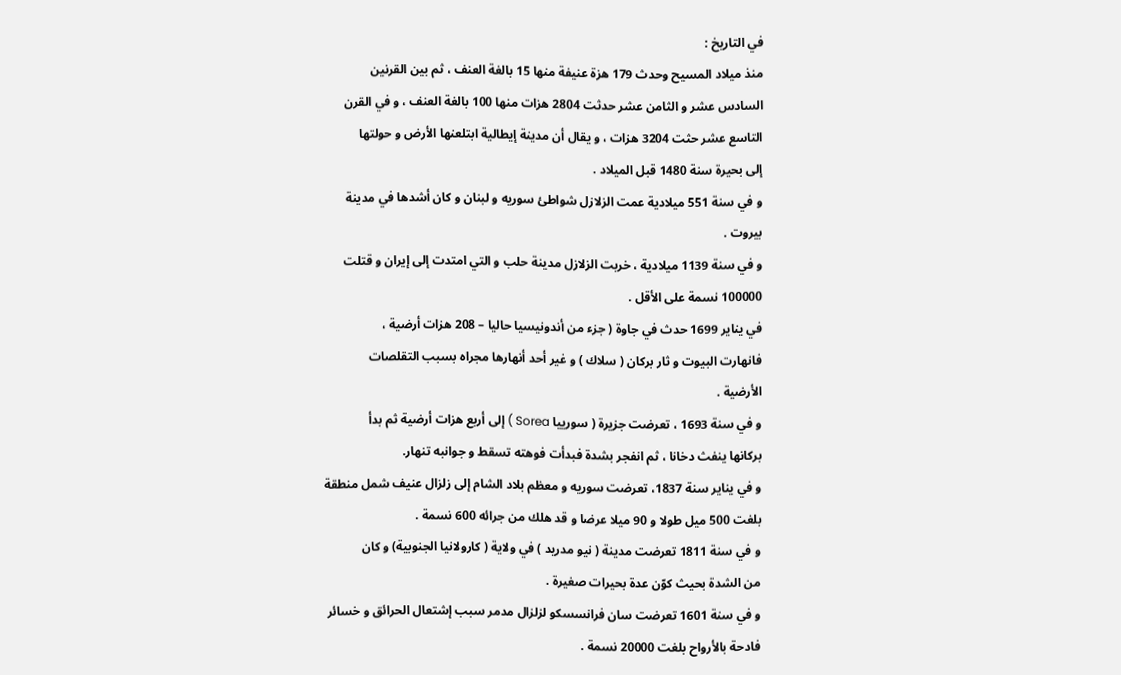في التاريخ :
منذ ميلاد المسيح وحدث 179 هزة عنيفة منها 15 بالغة العنف ، ثم بين القرنين
السادس عشر و الثامن عشر حدثت 2804 هزات منها 100 بالغة العنف ، و في القرن
التاسع عشر حثت 3204 هزات ، و يقال أن مدينة إيطالية ابتلعنها الأرض و حولتها
إلى بحيرة سنة 1480 قبل الميلاد .
و في سنة 551 ميلادية عمت الزلازل شواطئ سوريه و لبنان و كان أشدها في مدينة
بيروت .
و في سنة 1139 ميلادية ، خربت الزلازل مدينة حلب و التي امتدت إلى إيران و قتلت
100000 نسمة على الأقل .
في يناير 1699 حدث في جاوة ( جزء من أندونيسيا حاليا – 208 هزات أرضية ،
فانهارت البيوت و ثار بركان ( سلاك ) و غير أحد أنهارها مجراه بسبب التقلصات
الأرضية .
و في سنة 1693 ، تعرضت جزيرة ( سورييا Sorea ) إلى أربع هزات أرضية ثم بدأ
بركانها ينفث دخانا ، ثم انفجر بشدة فبدأت فوهته تسقط و جوانبه تنهار.
و في يناير سنة 1837، تعرضت سوريه و معظم بلاد الشام إلى زلزال عنيف شمل منطقة
بلغت 500 ميل طولا و 90 ميلا عرضا و قد هلك من جرائه 600 نسمة .
و في سنة 1811 تعرضت مدينة ( نيو مدريد ) في ولاية ( كارولانيا الجنوبية) و كان
من الشدة بحيث كوّن عدة بحيرات صغيرة .
و في سنة 1601 تعرضت سان فرانسسكو لزلزال مدمر سبب إشتعال الحرائق و خسائر
فادحة بالأرواح بلغت 20000 نسمة .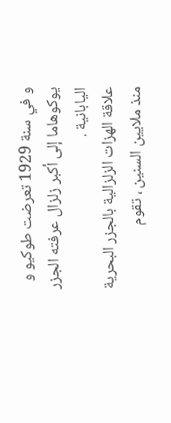و في سنة 1929 تعرضت طوكيو و يوكوهاما إلى أكبر زلزال عرفته الجزر اليابانية .
علاقة الهزات الزلزالية بالجزر البحرية
منذ ملايين السنين ، تقوم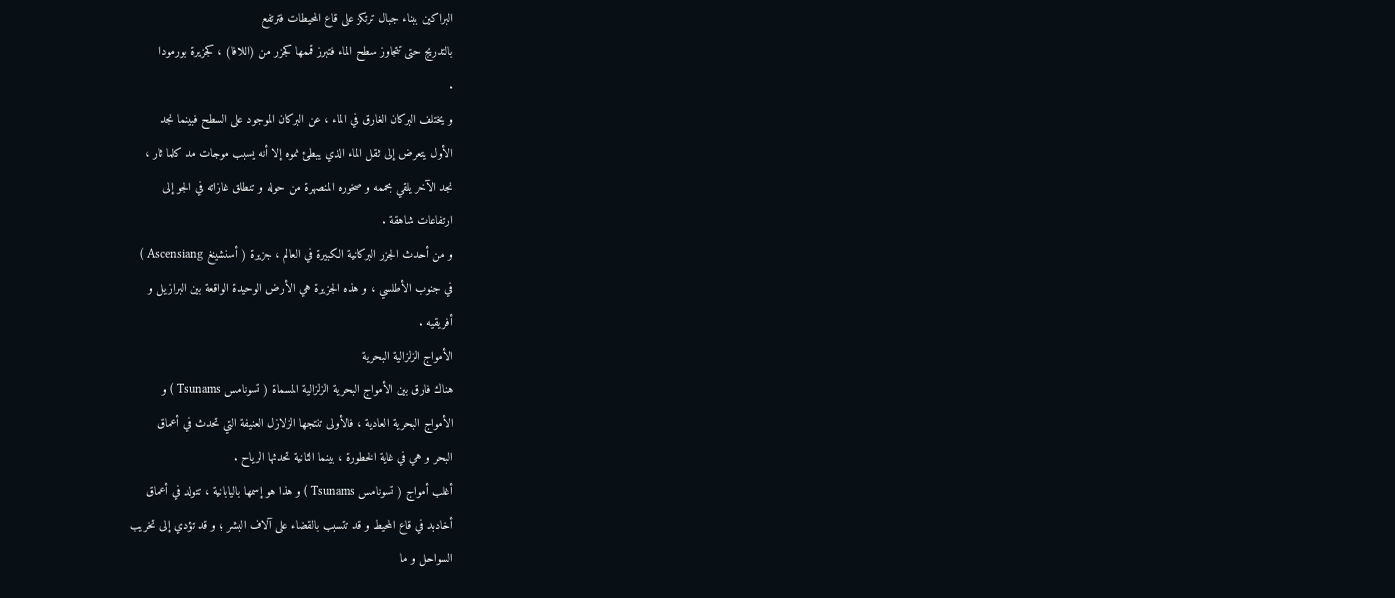البراكين ببناء جبال ترتكز على قاع المحيطات فترتفع
بالتدريج حتى تتجاوز سطح الماء فتبرز قممها كجزر من (اللافا) ، كجزيرة بورمودا
.
و يختلف البركان الغارق في الماء ، عن البركان الموجود على السطح فبينما نجد
الأول يتعرض إلى ثقل الماء الذي يبطئ نموه إلا أنه يسبب موجات مد كلما ثار ،
نجد الآخر يلقي بحممه و صخوره المنصهرة من حوله و تنطلق غازاته في الجو إلى
ارتفاعات شاهقة .
و من أحدث الجزر البركانية الكبيرة في العالم ، جزيرة ( أسنشينغ Ascensiang )
في جنوب الأطلسي ، و هذه الجزيرة هي الأرض الوحيدة الواقعة بين البرازيل و
أفريقيه .
الأمواج الزلزالية البحرية
هناك فارق بين الأمواج البحرية الزلزالية المسماة ( تسونامس Tsunams ) و
الأمواج البحرية العادية ، فالأولى تنتجها الزلازل العنيفة التي تحدث في أعماق
البحر و هي في غاية الخطورة ، بينما الثانية تحدثها الرياح .
أغلب أمواج ( تسونامس Tsunams ) و هذا هو إسمها باليابانية ، تتولد في أعماق
أخادبد في قاع المحيط و قد تتسبب بالقضاء على آلاف البشر ؛ و قد تؤدي إلى تخريب
السواحل و ما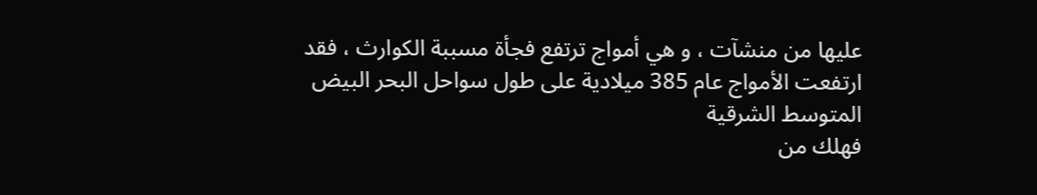عليها من منشآت ، و هي أمواج ترتفع فجأة مسببة الكوارث ، فقد
ارتفعت الأمواج عام 385 ميلادية على طول سواحل البحر البيض المتوسط الشرقية
فهلك من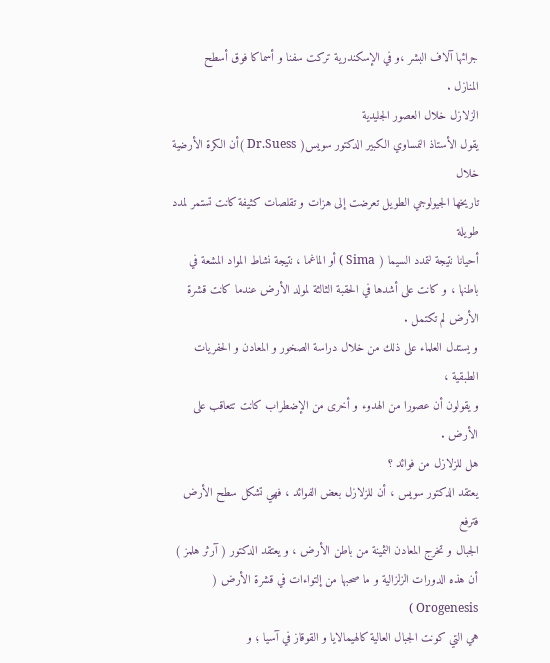جرائها آلاف البشر ،و في الإسكندرية تركت سفنا و أسماكا فوق أسطح
المنازل .
الزلازل خلال العصور الجليدية
يقول الأستاذ النمساوي الكبير الدكتور سويس( Dr.Suess )أن الكرة الأرضية خلال
تاريخها الجيولوجي الطويل تعرضت إلى هزات و تقلصات كثيفة كانت تستمر لمدد طويلة
أحيانا نتيجة لتمدد السيما ( Sima ) أو الماغما ، نتيجة نشاط المواد المشعة في
باطنها ، و كانت على أشدها في الحقبة الثالثة لمولد الأرض عندما كانت قشرة
الأرض لم تكتمل .
و يستدل العلماء على ذلك من خلال دراسة الصخور و المعادن و الحفريات الطبقية ،
و يقولون أن عصورا من الهدوء و أخرى من الإضطراب كانت تتعاقب على الأرض .
هل للزلازل من فوائد ؟
يعتقد الدكتور سويس ، أن للزلازل بعض الفوائد ، فهي تشكل سطح الأرض فترفع
الجبال و تخرج المعادن الثمينة من باطن الأرض ، و يعتقد الدكتور ( آرثر هلمز )
أن هذه الدورات الزلزالية و ما صحبها من إلتواءات في قشرة الأرض ( Orogenesis )
هي التي كونت الجبال العالية كالهيمالايا و القوقاز في آسيا ؛ و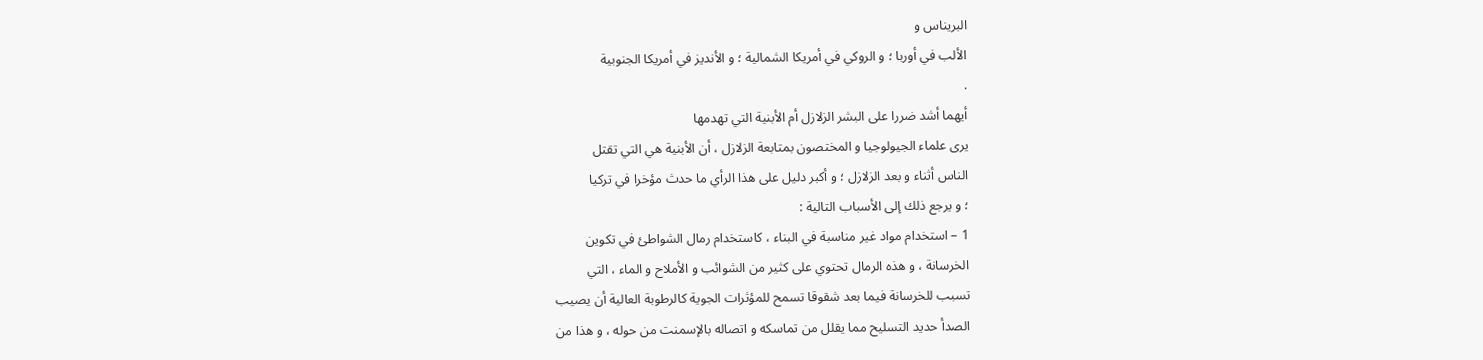البريناس و
الألب في أوربا ؛ و الروكي في أمريكا الشمالية ؛ و الأنديز في أمريكا الجنوبية
.
أيهما أشد ضررا على البشر الزلازل أم الأبنية التي تهدمها
يرى علماء الجيولوجيا و المختصون بمتابعة الزلازل ، أن الأبنية هي التي تقتل
الناس أثناء و بعد الزلازل ؛ و أكبر دليل على هذا الرأي ما حدث مؤخرا في تركيا
؛ و يرجع ذلك إلى الأسباب التالية :
1 – استخدام مواد غير مناسبة في البناء ، كاستخدام رمال الشواطئ في تكوين
الخرسانة ، و هذه الرمال تحتوي على كثير من الشوائب و الأملاح و الماء ، التي
تسبب للخرسانة فيما بعد شقوقا تسمح للمؤثرات الجوية كالرطوبة العالية أن يصيب
الصدأ حديد التسليح مما يقلل من تماسكه و اتصاله بالإسمنت من حوله ، و هذا من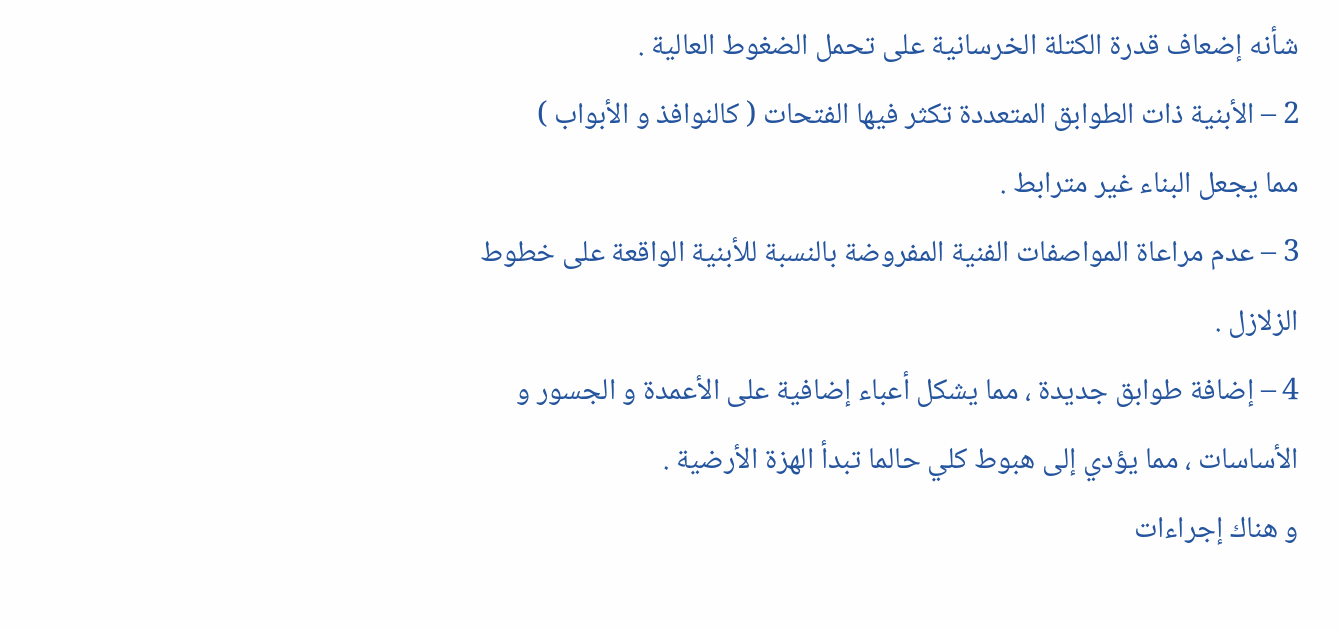شأنه إضعاف قدرة الكتلة الخرسانية على تحمل الضغوط العالية .
2 – الأبنية ذات الطوابق المتعددة تكثر فيها الفتحات ( كالنوافذ و الأبواب )
مما يجعل البناء غير مترابط .
3 – عدم مراعاة المواصفات الفنية المفروضة بالنسبة للأبنية الواقعة على خطوط
الزلازل .
4 – إضافة طوابق جديدة ، مما يشكل أعباء إضافية على الأعمدة و الجسور و
الأساسات ، مما يؤدي إلى هبوط كلي حالما تبدأ الهزة الأرضية .
و هناك إجراءات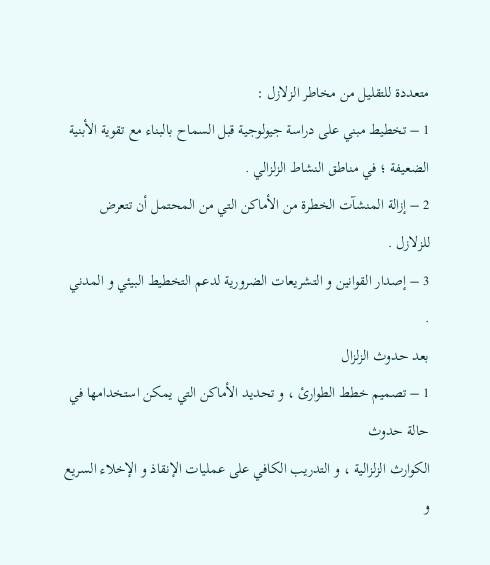متعددة للتقليل من مخاطر الزلازل :
1 – تخطيط مبني على دراسة جيولوجية قبل السماح بالبناء مع تقوية الأبنية
الضعيفة ؛ في مناطق النشاط الزلزالي .
2 – إزالة المنشآت الخطرة من الأماكن التي من المحتمل أن تتعرض للزلازل .
3 – إصدار القوانين و التشريعات الضرورية لدعم التخطيط البيئي و المدني .
بعد حدوث الزلزال
1 – تصميم خطط الطوارئ ، و تحديد الأماكن التي يمكن استخدامها في حالة حدوث
الكوارث الزلزالية ، و التدريب الكافي على عمليات الإنقاذ و الإخلاء السريع و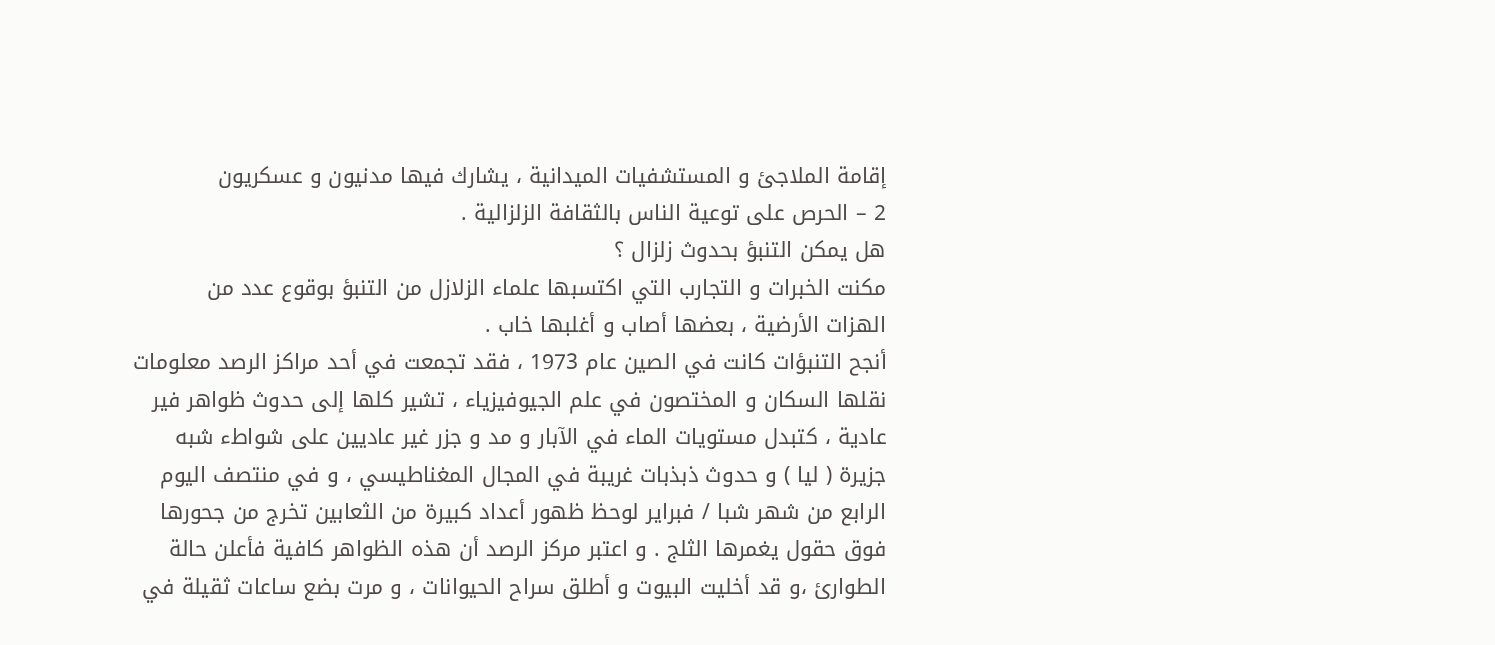إقامة الملاجئ و المستشفيات الميدانية ، يشارك فيها مدنيون و عسكريون
2 – الحرص على توعية الناس بالثقافة الزلزالية .
هل يمكن التنبؤ بحدوث زلزال ؟
مكنت الخبرات و التجارب التي اكتسبها علماء الزلازل من التنبؤ بوقوع عدد من
الهزات الأرضية ، بعضها أصاب و أغلبها خاب .
أنجح التنبؤات كانت في الصين عام 1973 ، فقد تجمعت في أحد مراكز الرصد معلومات
نقلها السكان و المختصون في علم الجيوفيزياء ، تشير كلها إلى حدوث ظواهر فير
عادية ، كتبدل مستويات الماء في الآبار و مد و جزر غير عاديين على شواطء شبه
جزيرة ( ليا ) و حدوث ذبذبات غريبة في المجال المغناطيسي ، و في منتصف اليوم
الرابع من شهر شبا / فبراير لوحظ ظهور أعداد كبيرة من الثعابين تخرج من جحورها
فوق حقول يغمرها الثلج . و اعتبر مركز الرصد أن هذه الظواهر كافية فأعلن حالة
الطوارئ ،و قد أخليت البيوت و أطلق سراح الحيوانات ، و مرت بضع ساعات ثقيلة في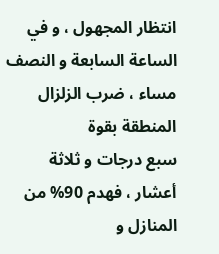انتظار المجهول ، و في الساعة السابعة و النصف مساء ، ضرب الزلزال المنطقة بقوة
سبع درجات و ثلاثة أعشار ، فهدم 90% من المنازل و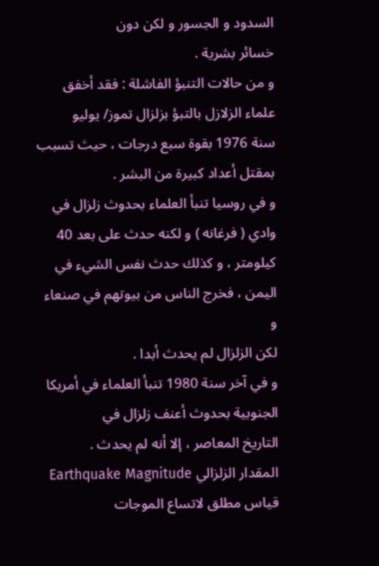السدود و الجسور و لكن دون
خسائر بشرية .
و من حالات التنبؤ الفاشلة : فقد أخفق علماء الزلازل بالتبؤ بزلزال تموز/ يوليو
سنة 1976 بقوة سبع درجات ، حيث تسبب بمقتل أعداد كبيرة من البشر .
و في روسيا تنبأ العلماء بحدوث زلزال في وادي ( فرغانه ) و لكنه حدث على بعد 40
كيلومتر ، و كذلك حدث نفس الشيء في اليمن ، فخرج الناس من بيوتهم في صنعاء و
لكن الزلزال لم يحدث أبدا .
و في آخر سنة 1980 تنبأ العلماء في أمريكا الجنوبية بحدوث أعنف زلزال في
التاريخ المعاصر ، إلا أنه لم يحدث .
المقدار الزلزالي Earthquake Magnitude
قياس مطلق لاتساع الموجات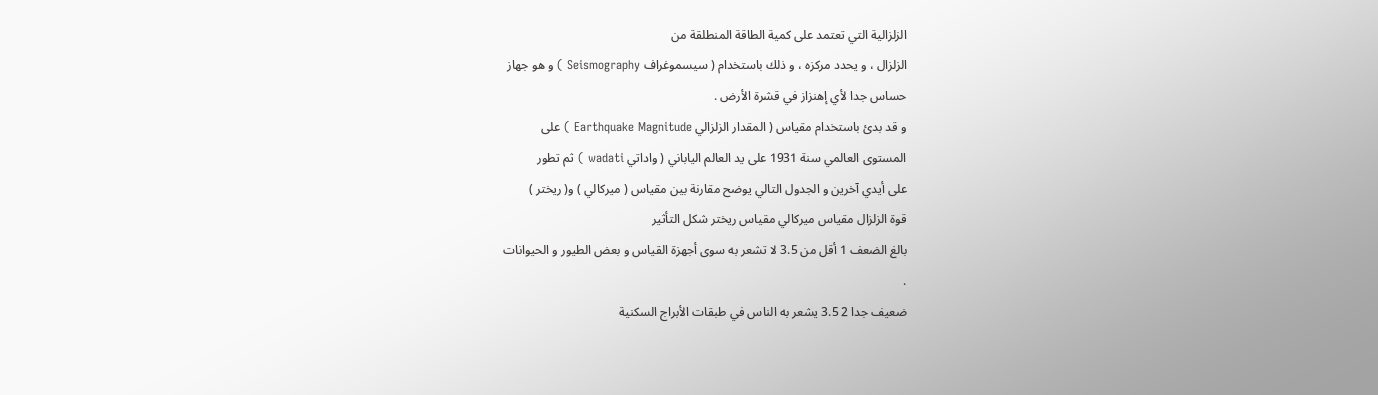الزلزالية التي تعتمد على كمية الطاقة المنطلقة من
الزلزال ، و يحدد مركزه ، و ذلك باستخدام ( سيسموغراف Seismography ) و هو جهاز
حساس جدا لأي إهنزاز في قشرة الأرض .
و قد بدئ باستخدام مقياس ( المقدار الزلزالي Earthquake Magnitude ) على
المستوى العالمي سنة 1931 على يد العالم الياباني ( واداتي wadati ) ثم تطور
على أيدي آخرين و الجدول التالي يوضح مقارنة بين مقياس ( ميركالي ) و( ريختر )
قوة الزلزال مقياس ميركالي مقياس ريختر شكل التأثير
بالغ الضعف 1 أقل من 3.5 لا تشعر به سوى أجهزة القياس و بعض الطيور و الحيوانات
.
ضعيف جدا 2 3.5 يشعر به الناس في طبقات الأبراج السكنية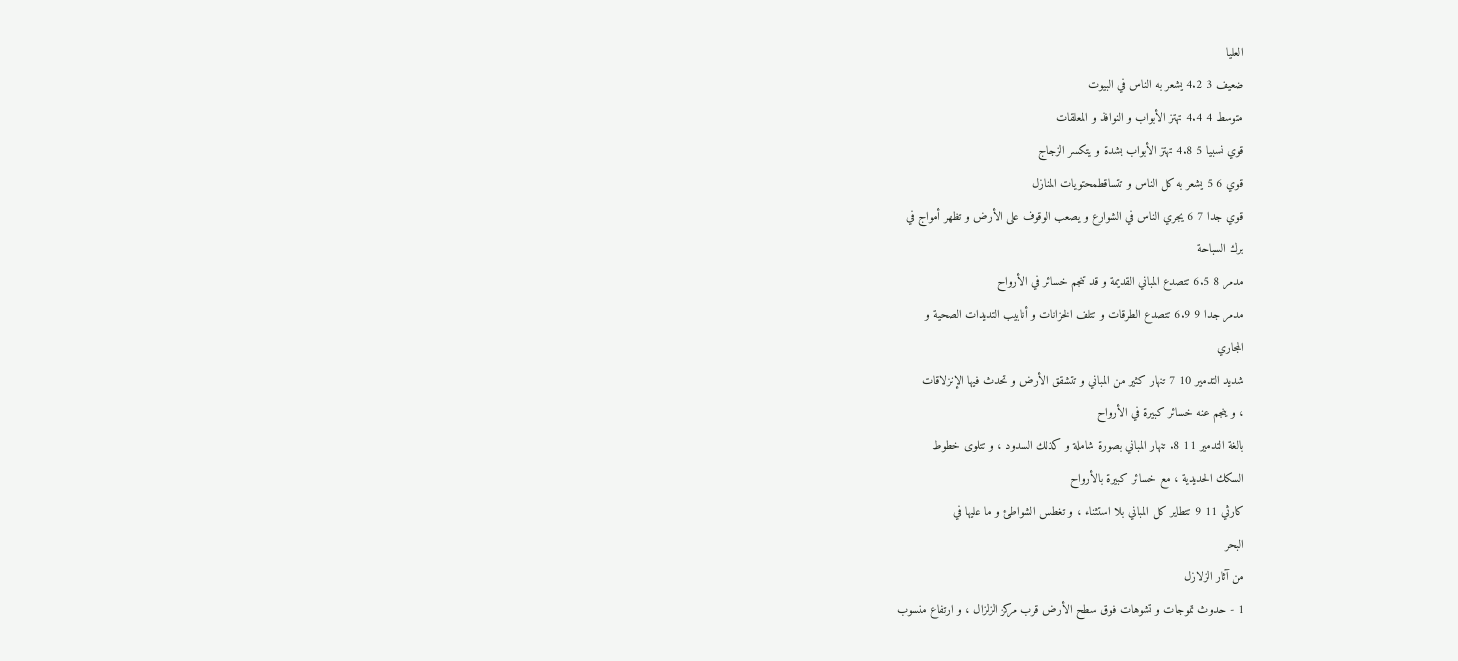العليا
ضعيف 3 4.2 يشعر به الناس في البيوت
متوسط 4 4.4 تهتز الأبواب و النوافذ و المعلقات
قوي نسبيا 5 4.8 تهتز الأبواب بشدة و يتكسر الزجاج
قوي 6 5 يشعر به كل الناس و تتساقطمحتويات المنازل
قوي جدا 7 6 يجري الناس في الشوارع و يصعب الوقوف على الأرض و تظهر أمواج في
برك السباحة
مدمر 8 6.5 تتصدع المباني القديمة و قد تنجم خسائر في الأرواح
مدمر جدا 9 6.9 تتصدع الطرقات و تتلف الخزانات و أنابيب التديدات الصحية و
المجاري
شديد التدمير 10 7 تنهار كثير من المباني و تتشقق الأرض و تحدث فيها الإنزلاقات
، و ينجم عنه خسائر كبيرة في الأرواح
بالغة التدمير 11 8. تنهار المباني بصورة شاملة و كذلك السدود ، و تتلوى خطوط
السكك الحديدية ، مع خسائر كبيرة بالأرواح
كارثي 11 9 تتطاير كل المباني بلا استثناء ، و تغطس الشواطئ و ما عليها في
البحر
من آثار الزلازل
1 - حدوث تموجات و تشوهات فوق سطح الأرض قرب مركز الزلزال ، و ارتفاع منسوب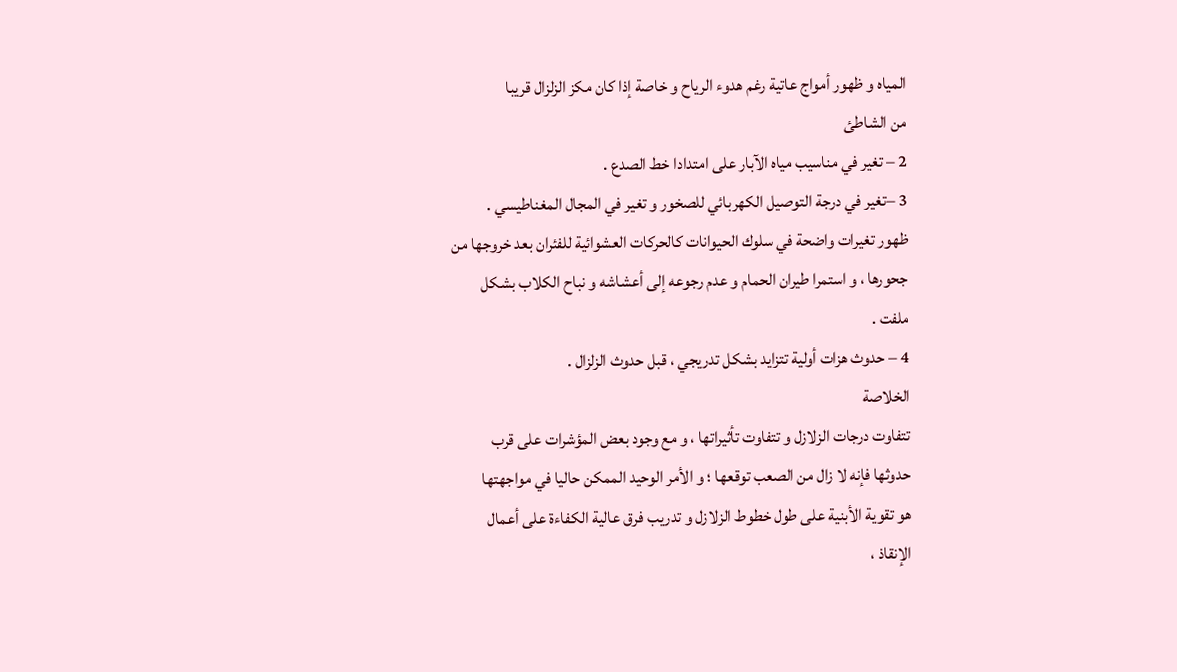المياه و ظهور أمواج عاتية رغم هدوء الرياح و خاصة إذا كان مكز الزلزال قريبا
من الشاطئ
2 – تغير في مناسيب مياه الآبار على امتدادا خط الصدع .
3 –تغير في درجة التوصيل الكهربائي للصخور و تغير في المجال المغناطيسي .
ظهور تغيرات واضحة في سلوك الحيوانات كالحركات العشوائية للفئران بعد خروجها من
جحورها ، و استمرا طيران الحمام و عدم رجوعه إلى أعشاشه و نباح الكلاب بشكل
ملفت .
4 – حدوث هزات أولية تتزايد بشكل تدريجي ، قبل حدوث الزلزال .
الخلاصة
تتفاوت درجات الزلازل و تتفاوت تأثيراتها ، و مع وجود بعض المؤشرات على قرب
حدوثها فإنه لا زال من الصعب توقعها ؛ و الأمر الوحيد الممكن حاليا في مواجهتها
هو تقوية الأبنية على طول خطوط الزلازل و تدريب فرق عالية الكفاءة على أعمال
الإنقاذ ،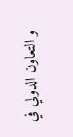و التعاون الدولي في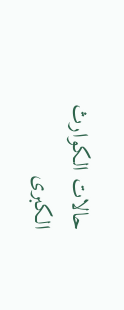حالات الكوارث الكبرى